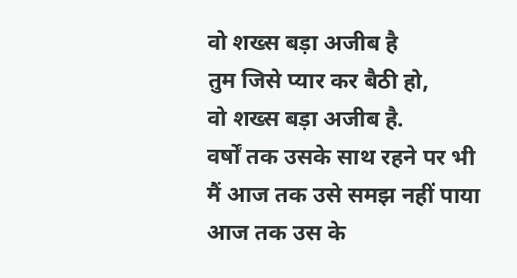वो शख्स बड़ा अजीब है
तुम जिसे प्यार कर बैठी हो,
वो शख्स बड़ा अजीब है.
वर्षों तक उसके साथ रहने पर भी
मैं आज तक उसे समझ नहीं पाया
आज तक उस के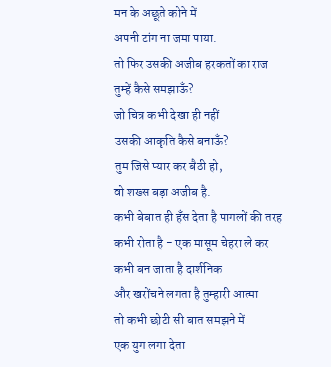मन के अछूते कोने में
अपनी टांग ना जमा पाया.
तो फिर उसकी अजीब हरकतों का राज
तुम्हें कैसे समझाऊँ?
जो चित्र कभी देखा ही नहीं
उसकी आकृति कैसे बनाऊँ?
तुम जिसे प्यार कर बैठी हो,
वो शख्स बड़ा अजीब है.
कभी बेबात ही हँस देता है पागलों की तरह
कभी रोता है - एक मासूम चेहरा ले कर
कभी बन जाता है दार्शनिक
और खरोंचने लगता है तुम्हारी आत्मा
तो कभी छोटी सी बात समझने में
एक युग लगा देता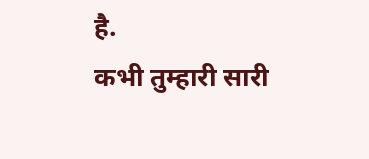है.
कभी तुम्हारी सारी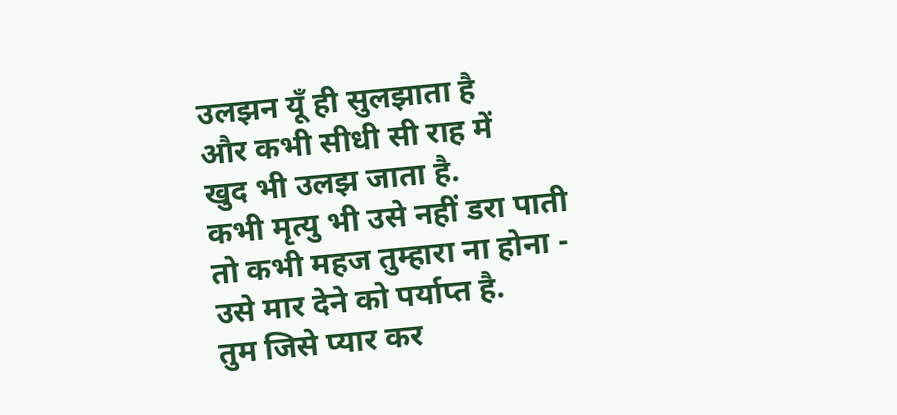उलझन यूँ ही सुलझाता है
और कभी सीधी सी राह में
खुद भी उलझ जाता है.
कभी मृत्यु भी उसे नहीं डरा पाती
तो कभी महज तुम्हारा ना होना -
उसे मार देने को पर्याप्त है.
तुम जिसे प्यार कर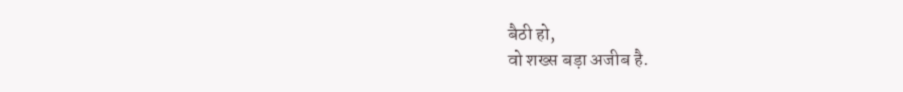बैठी हो,
वो शख्स बड़ा अजीब है.